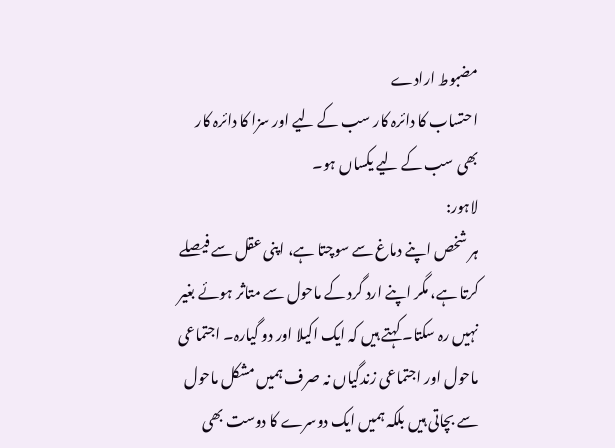مضبوط ارادے
احتساب کا دائرہ کار سب کے لیے اور سزا کا دائرہ کار بھی سب کے لیے یکساں ہو۔
لاہور:
ہر شخص اپنے دماغ سے سوچتا ہے، اپنی عقل سے فیصلے کرتا ہے، مگر اپنے ارد گرد کے ماحول سے متاثر ہوئے بغیر نہیں رہ سکتا۔ کہتے ہیں کہ ایک اکیلا اور دو گیارہ۔ اجتماعی ماحول اور اجتماعی زندگیاں نہ صرف ہمیں مشکل ماحول سے بچاتی ہیں بلکہ ہمیں ایک دوسرے کا دوست بھی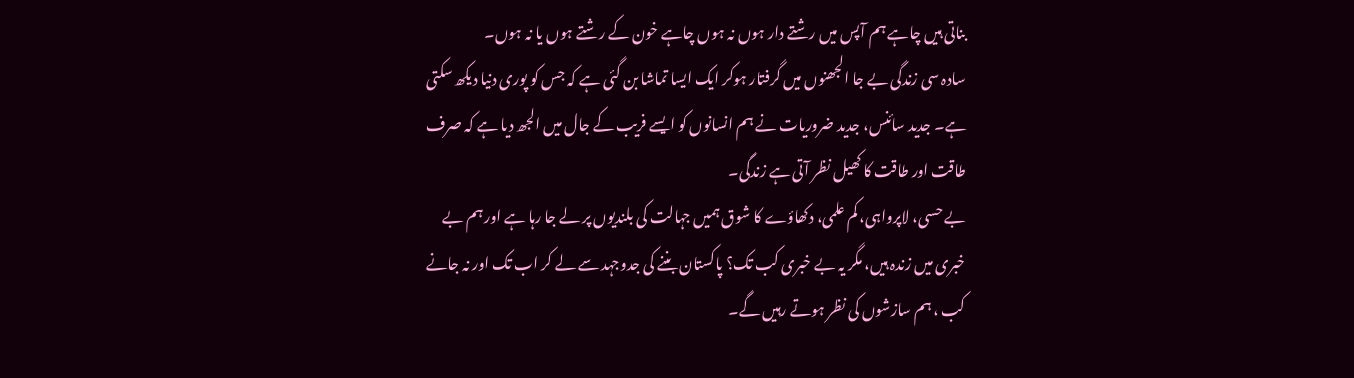بناتی ہیں چاہے ہم آپس میں رشتے دار ہوں نہ ہوں چاہے خون کے رشتے ہوں یا نہ ہوں۔
سادہ سی زندگی بے جا الجھنوں میں گرفتار ہوکر ایک ایسا تماشا بن گئی ہے کہ جس کو پوری دنیا دیکھ سکتی ہے۔ جدید سائنس، جدید ضروریات نے ہم انسانوں کو ایسے فریب کے جال میں الجھ دیا ہے کہ صرف طاقت اور طاقت کا کھیل نظر آتی ہے زندگی۔
بے حسی، لاپرواہی، کم علمی، دکھاؤے کا شوق ہمیں جہالت کی بلندیوں پر لے جا رہا ہے اور ہم بے خبری میں زندہ ہیں، مگر یہ بے خبری کب تک؟ پاکستان بننے کی جدوجہد سے لے کر اب تک اور نہ جانے کب ، ہم سازشوں کی نظر ہوتے رہیں گے۔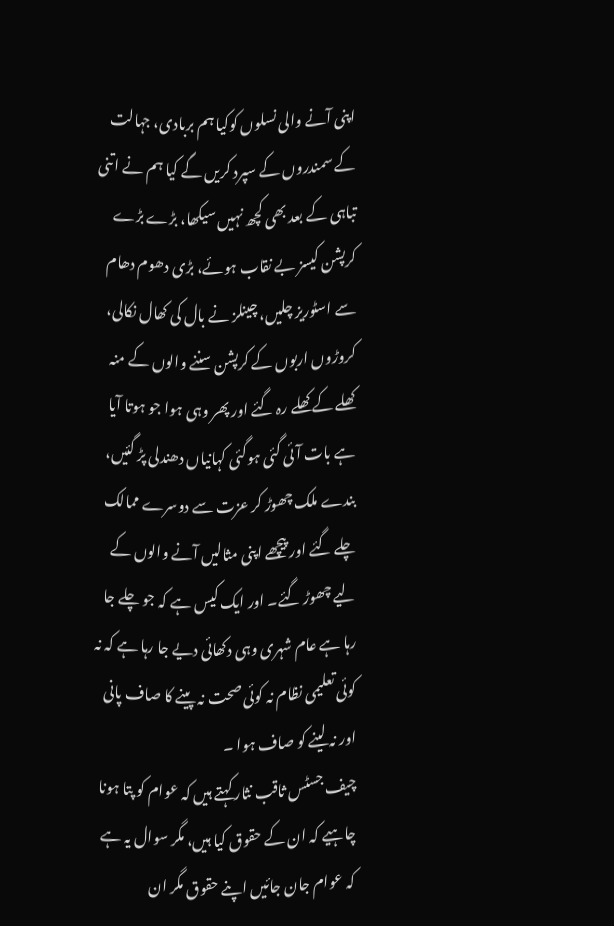اپنی آنے والی نسلوں کوکیا ہم بربادی، جہالت کے سمندروں کے سپرد کریں گے کیا ہم نے اتنی تباہی کے بعد بھی کچھ نہیں سیکھا، بڑے بڑے کرپشن کیسز بے نقاب ہوئے، بڑی دھوم دھام سے اسٹوریز چلیں، چینلز نے بال کی کھال نکالی، کروڑوں اربوں کے کرپشن سننے والوں کے منہ کھلے کے کھلے رہ گئے اور پھر وہی ہوا جو ہوتا آیا ہے بات آئی گئی ہوگئی کہانیاں دھندلی پڑ گئیں، بندے ملک چھوڑ کر عزت سے دوسرے ممالک چلے گئے اور پیچھے اپنی مثالیں آنے والوں کے لیے چھوڑ گئے۔ اور ایک کیس ہے کہ جو چلے جا رہا ہے عام شہری وہی دکھائی دیے جا رہا ہے کہ نہ کوئی تعلیمی نظام نہ کوئی صحت نہ پینے کا صاف پانی اور نہ لینے کو صاف ہوا ۔
چیف جسٹس ثاقب نثار کہتے ہیں کہ عوام کو پتا ہونا چاہیے کہ ان کے حقوق کیا ہیں، مگر سوال یہ ہے کہ عوام جان جائیں اپنے حقوق مگر ان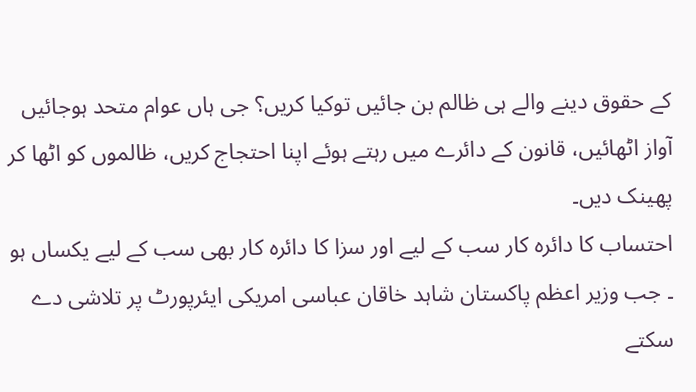کے حقوق دینے والے ہی ظالم بن جائیں توکیا کریں؟ جی ہاں عوام متحد ہوجائیں آواز اٹھائیں، قانون کے دائرے میں رہتے ہوئے اپنا احتجاج کریں، ظالموں کو اٹھا کر پھینک دیں۔
احتساب کا دائرہ کار سب کے لیے اور سزا کا دائرہ کار بھی سب کے لیے یکساں ہو ۔ جب وزیر اعظم پاکستان شاہد خاقان عباسی امریکی ایئرپورٹ پر تلاشی دے سکتے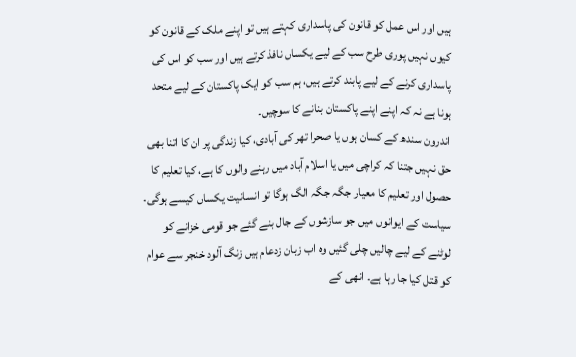ہیں اور اس عمل کو قانون کی پاسداری کہتے ہیں تو اپنے ملک کے قانون کو کیوں نہیں پوری طرح سب کے لیے یکساں نافذ کرتے ہیں اور سب کو اس کی پاسداری کرنے کے لیے پابند کرتے ہیں، ہم سب کو ایک پاکستان کے لیے متحد ہونا ہے نہ کہ اپنے اپنے پاکستان بنانے کا سوچیں۔
اندرون سندھ کے کسان ہوں یا صحرا تھر کی آبادی، کیا زندگی پر ان کا اتنا بھی حق نہیں جتنا کہ کراچی میں یا اسلام آباد میں رہنے والوں کا ہے، کیا تعلیم کا حصول اور تعلیم کا معیار جگہ جگہ الگ ہوگا تو انسانیت یکساں کیسے ہوگی۔ سیاست کے ایوانوں میں جو سازشوں کے جال بنے گئے جو قومی خزانے کو لوٹنے کے لیے چالیں چلی گئیں وہ اب زبان زدعام ہیں زنگ آلود خنجر سے عوام کو قتل کیا جا رہا ہے۔ انھی کے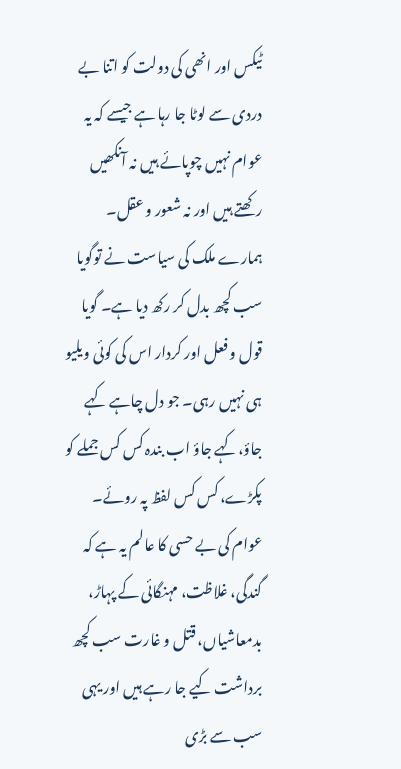ٹیکس اور انھی کی دولت کو اتنا بے دردی سے لوٹا جا رہا ہے جیسے کہ یہ عوام نہیں چوپائے ہیں نہ آنکھیں رکھتے ہیں اور نہ شعور و عقل۔
ہمارے ملک کی سیاست نے توگویا سب کچھ بدل کر رکھ دیا ہے۔ گویا قول و فعل اور کردار اس کی کوئی ویلیو ہی نہیں رہی۔ جو دل چاہے کہے جاؤ،کہے جاؤ اب بندہ کس کس جملے کو پکڑے، کس کس لفظ پہ روئے۔
عوام کی بے حسی کا عالم یہ ہے کہ گندگی، غلاظت، مہنگائی کے پہاڑ، بدمعاشیاں، قتل و غارت سب کچھ برداشت کیے جا رہے ہیں اور یہی سب سے بڑی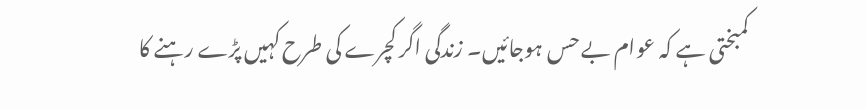کمبختی ہے کہ عوام بے حس ہوجائیں۔ زندگی اگر کچرے کی طرح کہیں پڑے رہنے کا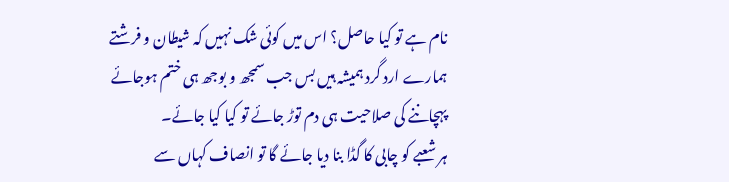نام ہے تو کیا حاصل؟ اس میں کوئی شک نہیں کہ شیطان و فرشتے ہمارے ارد گرد ہمیشہ ہیں بس جب سمجھ و بوجھ ہی ختم ہوجائے پہچاننے کی صلاحیت ہی دم توڑ جائے تو کیا کیا جائے۔
ہر شعبے کو چابی کا گڈا بنا دیا جائے گا تو انصاف کہاں سے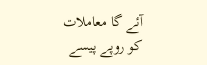آئے گا معاملات کو روپے پیسے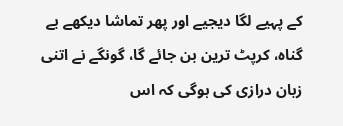کے پہیے لگا دیجیے اور پھر تماشا دیکھے بے گناہ، کرپٹ ترین بن جائے گا، گونگے نے اتنی زبان درازی کی ہوگی کہ اس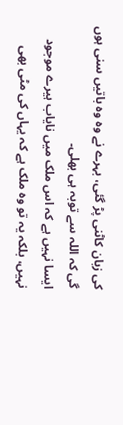کی زبان کاٹنی پڑ گئی، بہرے نے وہ وہ باتیں سنی ہوں گی کہ اللہ سے توبہ ہی بھلی۔
ایسا نہیں ہے کہ اس ملک میں نایاب ہیرے موجود نہیں، بلکہ یہ تو وہ ملک ہے کہ یہاں کی مٹی بھی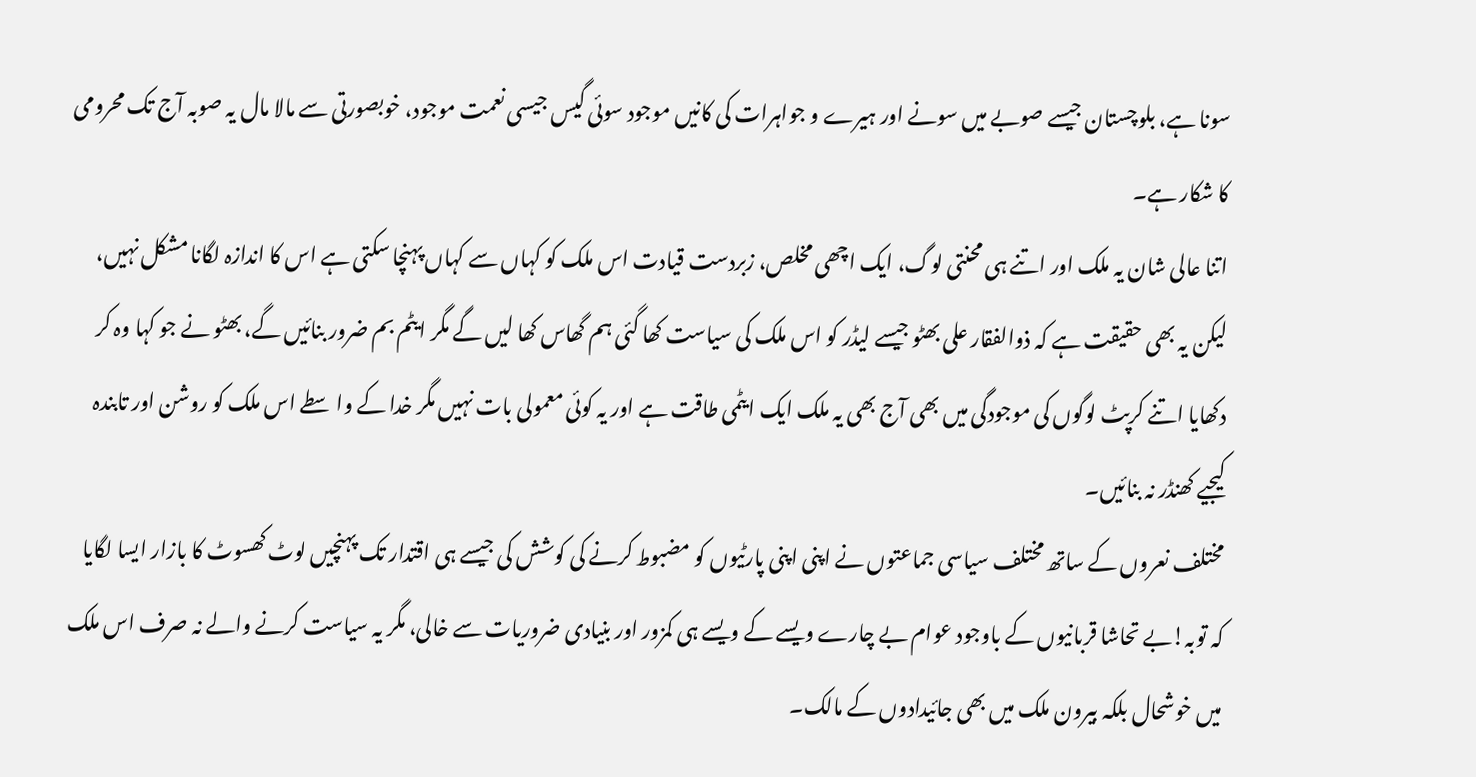سونا ہے، بلوچستان جیسے صوبے میں سونے اور ہیرے و جواہرات کی کانیں موجود سوئی گیس جیسی نعمت موجود، خوبصورتی سے مالا مال یہ صوبہ آج تک محرومی کا شکار ہے۔
اتنا عالی شان یہ ملک اور اتنے ہی محنتی لوگ، ایک اچھی مخلص، زبردست قیادت اس ملک کو کہاں سے کہاں پہنچا سکتی ہے اس کا اندازہ لگانا مشکل نہیں، لیکن یہ بھی حقیقت ہے کہ ذوالفقار علی بھٹو جیسے لیڈر کو اس ملک کی سیاست کھا گئی ہم گھاس کھا لیں گے مگر ایٹم بم ضرور بنائیں گے، بھٹو نے جو کہا وہ کر دکھایا اتنے کرپٹ لوگوں کی موجودگی میں بھی آج بھی یہ ملک ایک ایٹمی طاقت ہے اور یہ کوئی معمولی بات نہیں مگر خدا کے واسطے اس ملک کو روشن اور تابندہ کیجیے کھنڈر نہ بنائیں۔
مختلف نعروں کے ساتھ مختلف سیاسی جماعتوں نے اپنی اپنی پارٹیوں کو مضبوط کرنے کی کوشش کی جیسے ہی اقتدار تک پہنچیں لوٹ کھسوٹ کا بازار ایسا لگایا کہ توبہ!بے تحاشا قربانیوں کے باوجود عوام بے چارے ویسے کے ویسے ہی کمزور اور بنیادی ضروریات سے خالی، مگر یہ سیاست کرنے والے نہ صرف اس ملک میں خوشحال بلکہ بیرون ملک میں بھی جائیدادوں کے مالک۔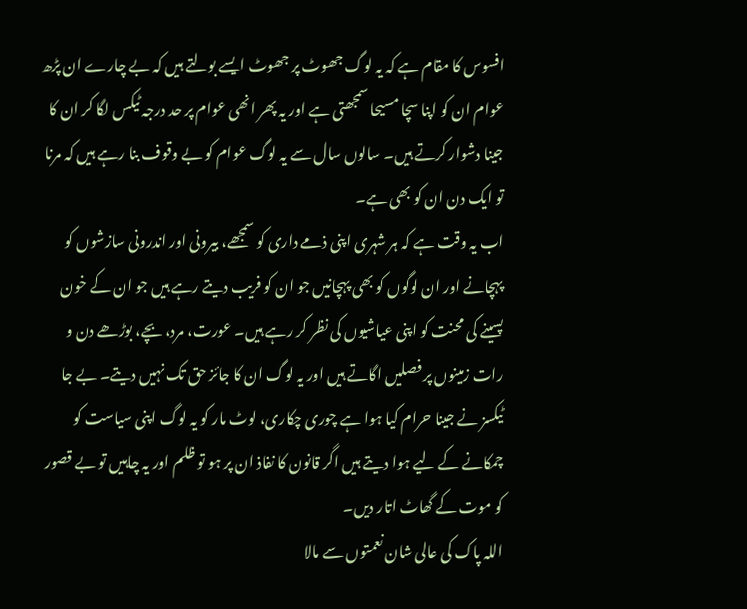افسوس کا مقام ہے کہ یہ لوگ جھوٹ پر جھوٹ ایسے بولتے ہیں کہ بے چارے ان پڑھ عوام ان کو اپنا سچا مسیحا سمجھتی ہے اور یہ پھر انھی عوام پر حد درجہ ٹیکس لگا کر ان کا جینا دشوار کرتے ہیں۔ سالوں سال سے یہ لوگ عوام کو بے وقوف بنا رہے ہیں کہ مرنا تو ایک دن ان کو بھی ہے۔
اب یہ وقت ہے کہ ہر شہری اپنی ذمے داری کو سمجھے، بیرونی اور اندرونی سازشوں کو پہچانے اور ان لوگوں کو بھی پہچانیں جو ان کو فریب دیتے رہے ہیں جو ان کے خون پسینے کی محنت کو اپنی عیاشیوں کی نظر کر رہے ہیں۔ عورت، مرد، بچے، بوڑھے دن و رات زمینوں پر فصلیں اگاتے ہیں اور یہ لوگ ان کا جائز حق تک نہیں دیتے۔ بے جا ٹیکسز نے جینا حرام کیا ہوا ہے چوری چکاری، لوٹ مار کو یہ لوگ اپنی سیاست کو چمکانے کے لیے ہوا دیتے ہیں اگر قانون کا نفاذ ان پر ہو تو ظلم اور یہ چاہیں تو بے قصور کو موت کے گھاٹ اتار دیں۔
اللہ پاک کی عالی شان نعمتوں سے مالا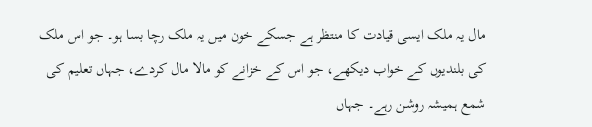مال یہ ملک ایسی قیادت کا منتظر ہے جسکے خون میں یہ ملک رچا بسا ہو۔ جو اس ملک کی بلندیوں کے خواب دیکھے، جو اس کے خزانے کو مالا مال کردے، جہاں تعلیم کی شمع ہمیشہ روشن رہے۔ جہاں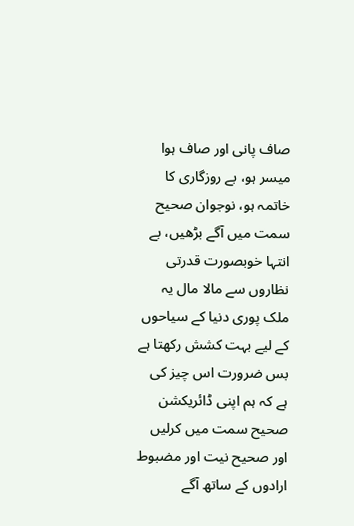صاف پانی اور صاف ہوا میسر ہو، بے روزگاری کا خاتمہ ہو، نوجوان صحیح سمت میں آگے بڑھیں، بے انتہا خوبصورت قدرتی نظاروں سے مالا مال یہ ملک پوری دنیا کے سیاحوں کے لیے بہت کشش رکھتا ہے بس ضرورت اس چیز کی ہے کہ ہم اپنی ڈائریکشن صحیح سمت میں کرلیں اور صحیح نیت اور مضبوط ارادوں کے ساتھ آگے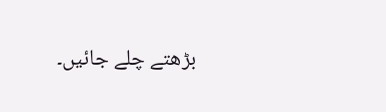بڑھتے چلے جائیں۔